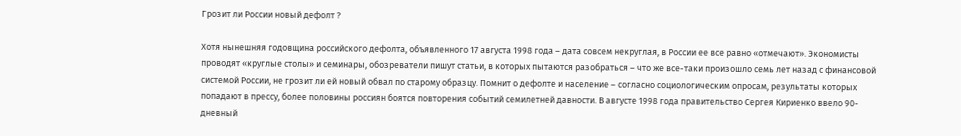Грозит ли России новый дефолт ?

Хотя нынешняя годовщина российского дефолта, объявленного 17 августа 1998 года – дата совсем некруглая, в России ее все равно «отмечают». Экономисты проводят «круглые столы» и семинары, обозреватели пишут статьи, в которых пытаются разобраться – что же все-таки произошло семь лет назад с финансовой системой России, не грозит ли ей новый обвал по старому образцу. Помнит о дефолте и население – согласно социологическим опросам, результаты которых попадают в прессу, более половины россиян боятся повторения событий семилетней давности. В августе 1998 года правительство Сергея Кириенко ввело 90-дневный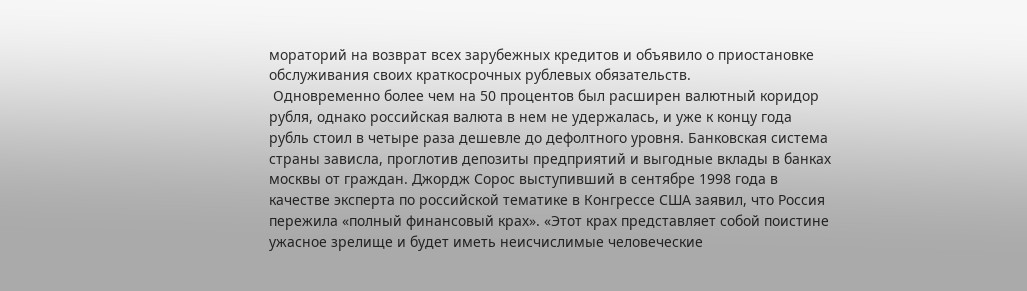мораторий на возврат всех зарубежных кредитов и объявило о приостановке обслуживания своих краткосрочных рублевых обязательств.
 Одновременно более чем на 50 процентов был расширен валютный коридор рубля, однако российская валюта в нем не удержалась, и уже к концу года рубль стоил в четыре раза дешевле до дефолтного уровня. Банковская система страны зависла, проглотив депозиты предприятий и выгодные вклады в банках москвы от граждан. Джордж Сорос выступивший в сентябре 1998 года в качестве эксперта по российской тематике в Конгрессе США заявил, что Россия пережила «полный финансовый крах». «Этот крах представляет собой поистине ужасное зрелище и будет иметь неисчислимые человеческие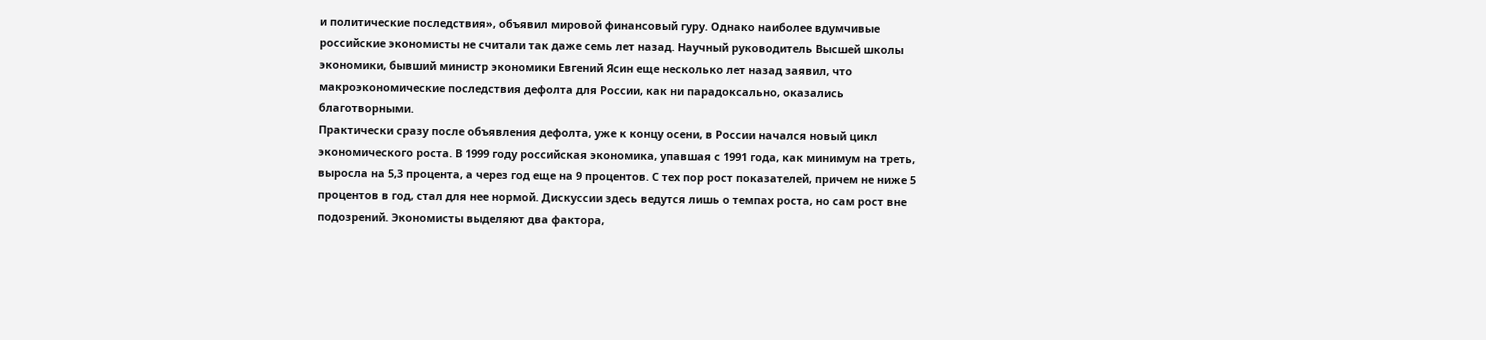и политические последствия», объявил мировой финансовый гуру. Однако наиболее вдумчивые российские экономисты не считали так даже семь лет назад. Научный руководитель Высшей школы экономики, бывший министр экономики Евгений Ясин еще несколько лет назад заявил, что макроэкономические последствия дефолта для России, как ни парадоксально, оказались благотворными.
Практически сразу после объявления дефолта, уже к концу осени, в России начался новый цикл экономического роста. В 1999 году российская экономика, упавшая с 1991 года, как минимум на треть, выросла на 5,3 процента, а через год еще на 9 процентов. С тех пор рост показателей, причем не ниже 5 процентов в год, стал для нее нормой. Дискуссии здесь ведутся лишь о темпах роста, но сам рост вне подозрений. Экономисты выделяют два фактора,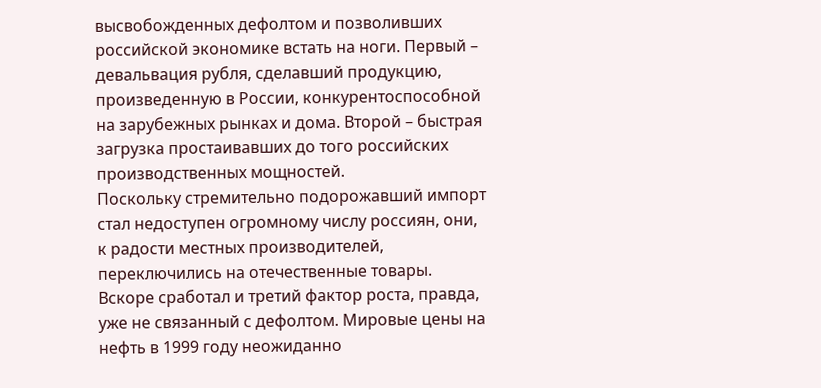высвобожденных дефолтом и позволивших российской экономике встать на ноги. Первый – девальвация рубля, сделавший продукцию, произведенную в России, конкурентоспособной на зарубежных рынках и дома. Второй – быстрая загрузка простаивавших до того российских производственных мощностей.
Поскольку стремительно подорожавший импорт стал недоступен огромному числу россиян, они, к радости местных производителей, переключились на отечественные товары. Вскоре сработал и третий фактор роста, правда, уже не связанный с дефолтом. Мировые цены на нефть в 1999 году неожиданно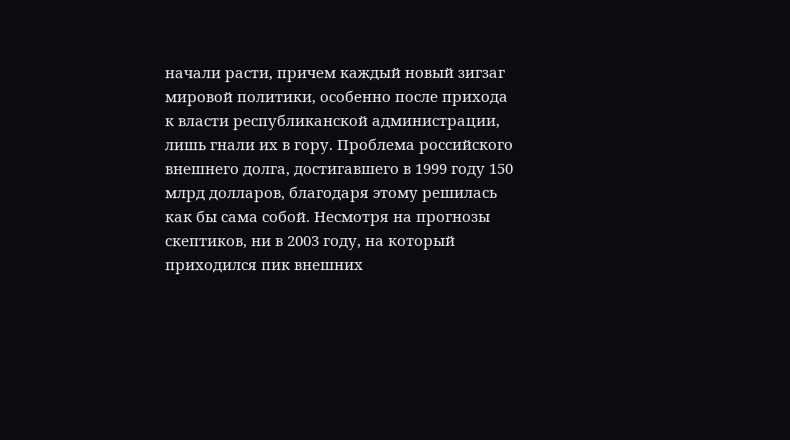начали расти, причем каждый новый зигзаг мировой политики, особенно после прихода к власти республиканской администрации, лишь гнали их в гору. Проблема российского внешнего долга, достигавшего в 1999 году 150 млрд долларов, благодаря этому решилась как бы сама собой. Несмотря на прогнозы скептиков, ни в 2003 году, на который приходился пик внешних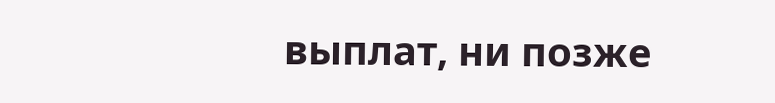выплат, ни позже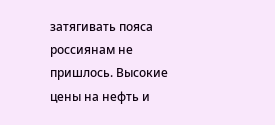затягивать пояса россиянам не пришлось. Высокие цены на нефть и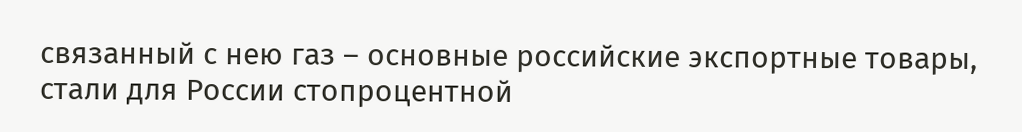связанный с нею газ – основные российские экспортные товары, стали для России стопроцентной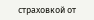страховкой от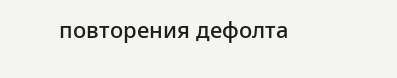повторения дефолта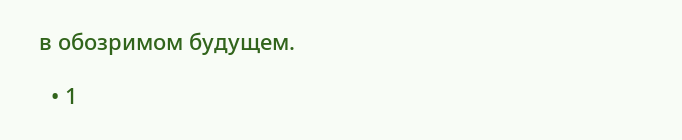в обозримом будущем.

  • 1